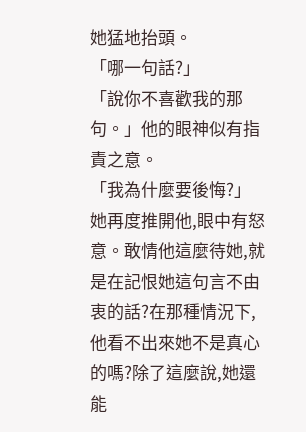她猛地抬頭。
「哪一句話?」
「說你不喜歡我的那句。」他的眼神似有指責之意。
「我為什麼要後悔?」她再度推開他,眼中有怒意。敢情他這麼待她,就是在記恨她這句言不由衷的話?在那種情況下,他看不出來她不是真心的嗎?除了這麼說,她還能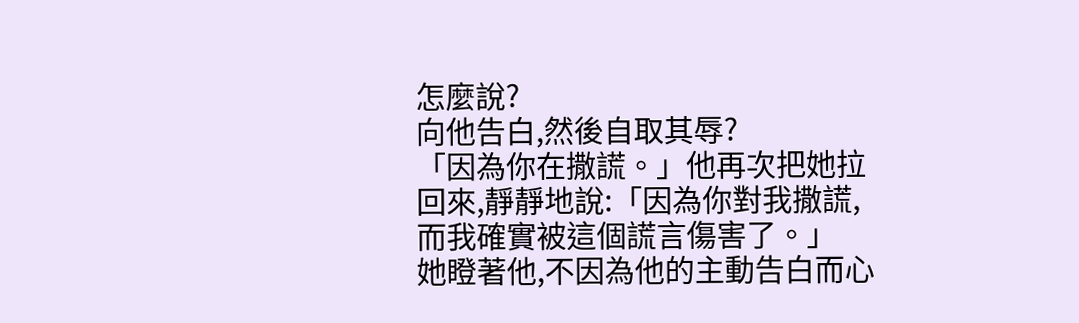怎麼說?
向他告白,然後自取其辱?
「因為你在撒謊。」他再次把她拉回來,靜靜地說:「因為你對我撒謊,而我確實被這個謊言傷害了。」
她瞪著他,不因為他的主動告白而心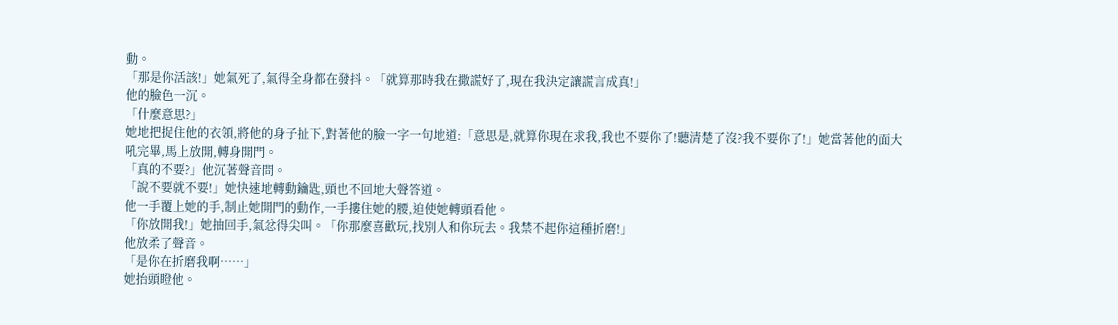動。
「那是你活該!」她氣死了,氣得全身都在發抖。「就算那時我在撒謊好了,現在我決定讓謊言成真!」
他的臉色一沉。
「什麼意思?」
她地把捉住他的衣領,將他的身子扯下,對著他的臉一字一句地道:「意思是,就算你現在求我,我也不要你了!聽清楚了沒?我不要你了!」她當著他的面大吼完畢,馬上放開,轉身開門。
「真的不要?」他沉著聲音問。
「說不要就不要!」她快速地轉動鑰匙,頭也不回地大聲答道。
他一手覆上她的手,制止她開門的動作,一手摟住她的腰,迫使她轉頭看他。
「你放開我!」她抽回手,氣忿得尖叫。「你那麼喜歡玩,找別人和你玩去。我禁不起你這種折磨!」
他放柔了聲音。
「是你在折磨我啊……」
她抬頭瞪他。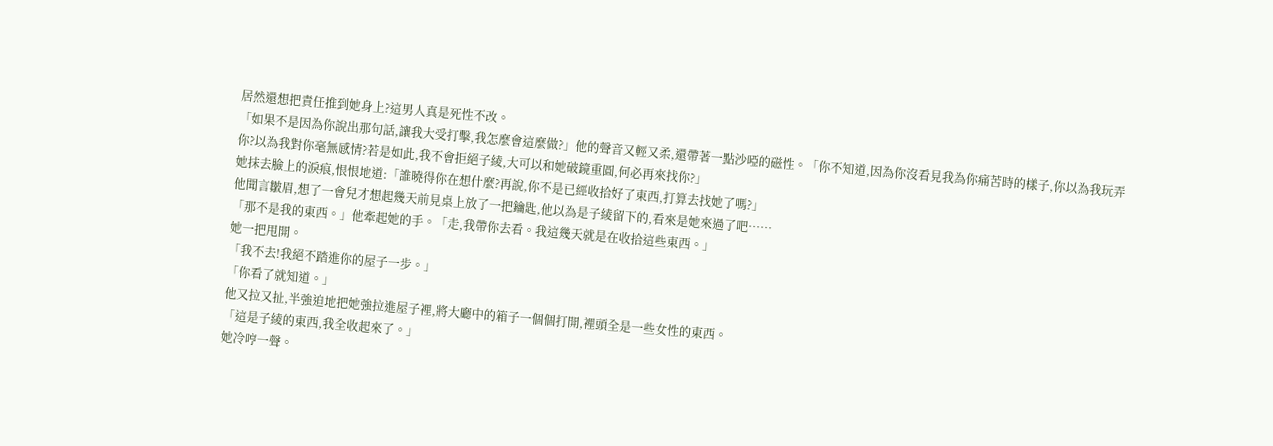居然還想把責任推到她身上?這男人真是死性不改。
「如果不是因為你說出那句話,讓我大受打擊,我怎麼會這麼做?」他的聲音又輕又柔,還帶著一點沙啞的磁性。「你不知道,因為你沒看見我為你痛苦時的樣子,你以為我玩弄你?以為我對你毫無感情?若是如此,我不會拒絕子綾,大可以和她破鏡重圓,何必再來找你?」
她抹去臉上的淚痕,恨恨地道:「誰曉得你在想什麼?再說,你不是已經收拾好了東西,打算去找她了嗎?」
他聞言皺眉,想了一會兒才想起幾天前見桌上放了一把鑰匙,他以為是子綾留下的,看來是她來過了吧……
「那不是我的東西。」他牽起她的手。「走,我帶你去看。我這幾天就是在收拾這些東西。」
她一把甩開。
「我不去!我絕不踏進你的屋子一步。」
「你看了就知道。」
他又拉又扯,半強迫地把她強拉進屋子裡,將大廳中的箱子一個個打開,裡頭全是一些女性的東西。
「這是子綾的東西,我全收起來了。」
她冷哼一聲。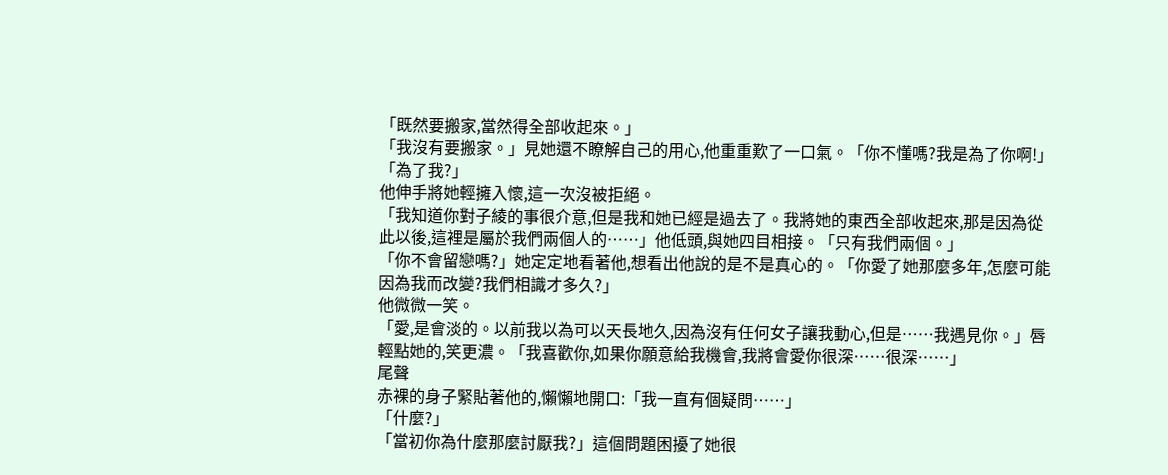「既然要搬家,當然得全部收起來。」
「我沒有要搬家。」見她還不瞭解自己的用心,他重重歎了一口氣。「你不懂嗎?我是為了你啊!」「為了我?」
他伸手將她輕擁入懷,這一次沒被拒絕。
「我知道你對子綾的事很介意,但是我和她已經是過去了。我將她的東西全部收起來,那是因為從此以後,這裡是屬於我們兩個人的……」他低頭,與她四目相接。「只有我們兩個。」
「你不會留戀嗎?」她定定地看著他,想看出他說的是不是真心的。「你愛了她那麼多年,怎麼可能因為我而改變?我們相識才多久?」
他微微一笑。
「愛,是會淡的。以前我以為可以天長地久,因為沒有任何女子讓我動心,但是……我遇見你。」唇輕點她的,笑更濃。「我喜歡你,如果你願意給我機會,我將會愛你很深……很深……」
尾聲
赤裸的身子緊貼著他的,懶懶地開口:「我一直有個疑問……」
「什麼?」
「當初你為什麼那麼討厭我?」這個問題困擾了她很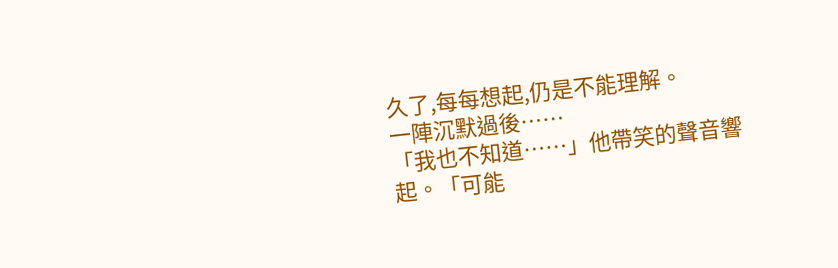久了,每每想起,仍是不能理解。
一陣沉默過後……
「我也不知道……」他帶笑的聲音響起。「可能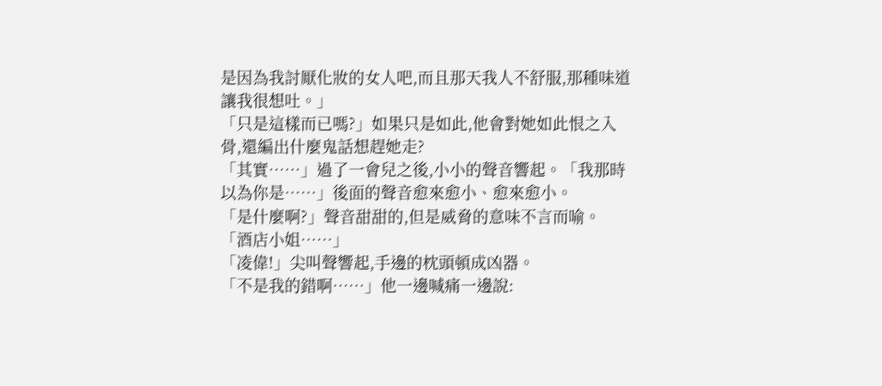是因為我討厭化妝的女人吧,而且那天我人不舒服,那種味道讓我很想吐。」
「只是這樣而已嗎?」如果只是如此,他會對她如此恨之入骨,還編出什麼鬼話想趕她走?
「其實……」過了一會兒之後,小小的聲音響起。「我那時以為你是……」後面的聲音愈來愈小、愈來愈小。
「是什麼啊?」聲音甜甜的,但是威脅的意味不言而喻。
「酒店小姐……」
「凌偉!」尖叫聲響起,手邊的枕頭頓成凶器。
「不是我的錯啊……」他一邊喊痛一邊說: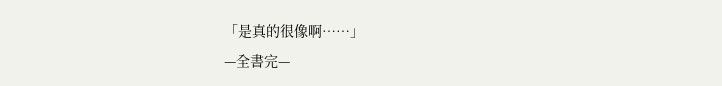「是真的很像啊……」
—全書完—